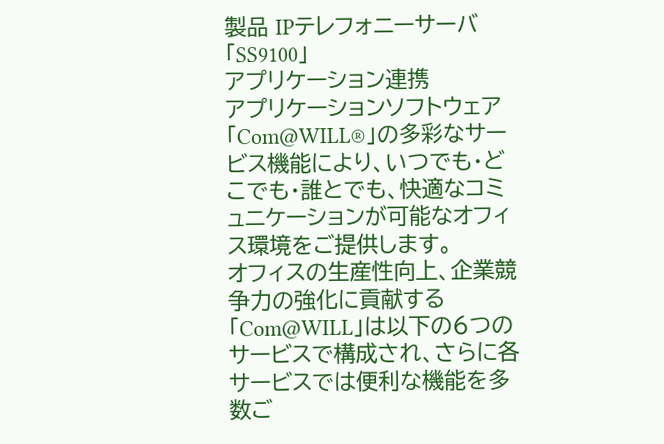製品 IPテレフォニーサーバ「SS9100」
アプリケーション連携
アプリケーションソフトウェア「Com@WILL®」の多彩なサービス機能により、いつでも・どこでも・誰とでも、快適なコミュニケーションが可能なオフィス環境をご提供します。
オフィスの生産性向上、企業競争力の強化に貢献する「Com@WILL」は以下の6つのサービスで構成され、さらに各サービスでは便利な機能を多数ご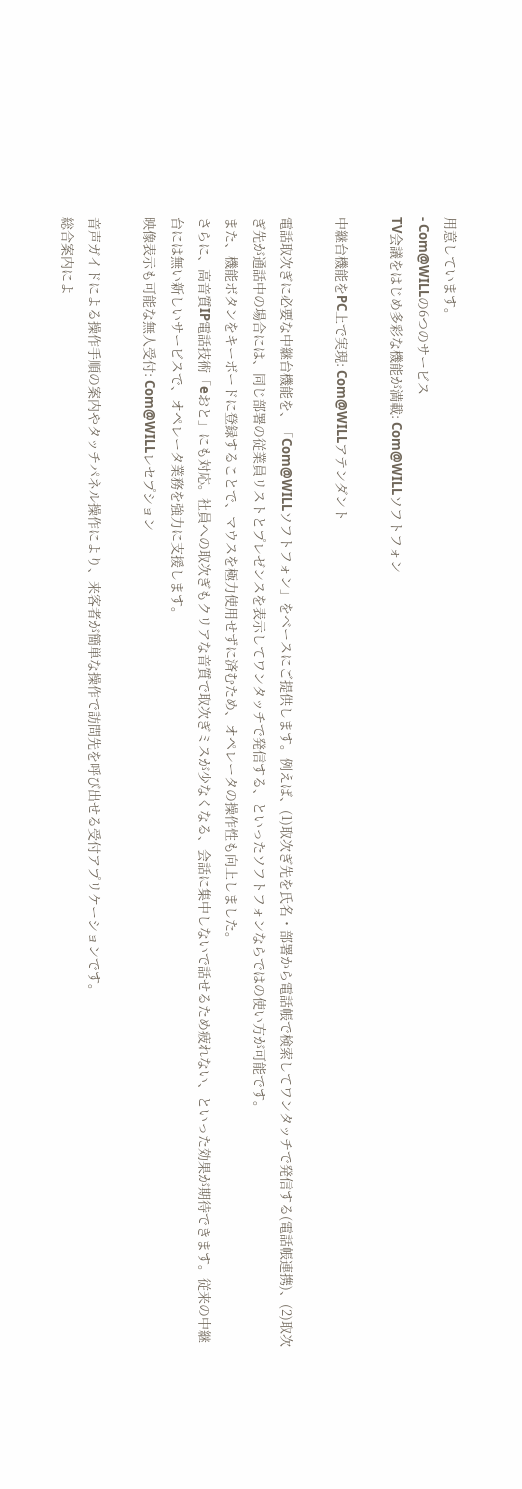用意しています。
- Com@WILLの6つのサービス
TV会議をはじめ多彩な機能が満載: Com@WILLソフトフォン

中継台機能をPC上で実現: Com@WILLアテンダント

電話取次ぎに必要な中継台機能を、「Com@WILLソフトフォン」をベースにご提供します。例えば、(1)取次ぎ先を氏名・部署から電話帳で検索してワンタッチで発信する(電話帳連携)、(2)取次ぎ先が通話中の場合には、同じ部署の従業員リストとプレゼンスを表示してワンタッチで発信する、といったソフトフォンならではの使い方が可能です。
また、機能ボタンをキーボードに登録することで、マウスを極力使用せずに済むため、オペレータの操作性も向上しました。
さらに、高音質IP電話技術「eおと」にも対応。社員への取次ぎもクリアな音質で取次ぎミスが少なくなる、会話に集中しないで話せるため疲れない、といった効果が期待できます。従来の中継台には無い新しいサービスで、オペレータ業務を強力に支援します。
映像表示も可能な無人受付: Com@WILLレセプション

音声ガイドによる操作手順の案内やタッチパネル操作により、来客者が簡単な操作で訪問先を呼び出せる受付アプリケーションです。
総合案内によ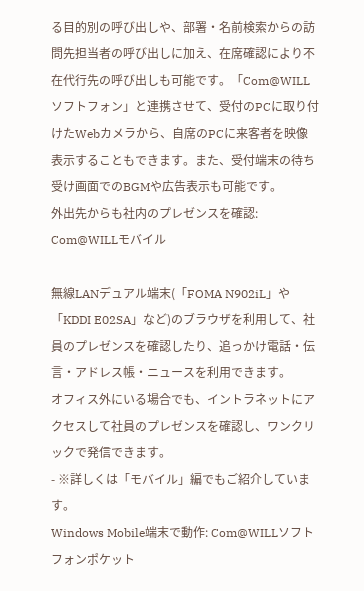る目的別の呼び出しや、部署・名前検索からの訪問先担当者の呼び出しに加え、在席確認により不在代行先の呼び出しも可能です。「Com@WILLソフトフォン」と連携させて、受付のPCに取り付けたWebカメラから、自席のPCに来客者を映像表示することもできます。また、受付端末の待ち受け画面でのBGMや広告表示も可能です。
外出先からも社内のプレゼンスを確認: Com@WILLモバイル

無線LANデュアル端末(「FOMA N902iL」や「KDDI E02SA」など)のブラウザを利用して、社員のプレゼンスを確認したり、追っかけ電話・伝言・アドレス帳・ニュースを利用できます。
オフィス外にいる場合でも、イントラネットにアクセスして社員のプレゼンスを確認し、ワンクリックで発信できます。
- ※詳しくは「モバイル」編でもご紹介しています。
Windows Mobile端末で動作: Com@WILLソフトフォンポケット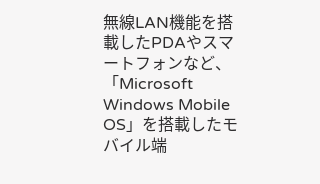無線LAN機能を搭載したPDAやスマートフォンなど、「Microsoft Windows Mobile OS」を搭載したモバイル端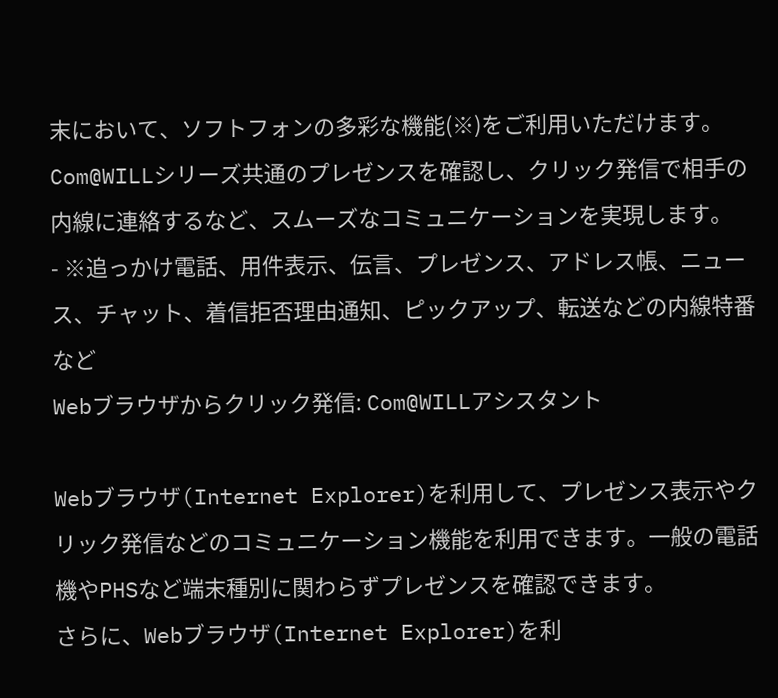末において、ソフトフォンの多彩な機能(※)をご利用いただけます。Com@WILLシリーズ共通のプレゼンスを確認し、クリック発信で相手の内線に連絡するなど、スムーズなコミュニケーションを実現します。
- ※追っかけ電話、用件表示、伝言、プレゼンス、アドレス帳、ニュース、チャット、着信拒否理由通知、ピックアップ、転送などの内線特番 など
Webブラウザからクリック発信: Com@WILLアシスタント

Webブラウザ(Internet Explorer)を利用して、プレゼンス表示やクリック発信などのコミュニケーション機能を利用できます。一般の電話機やPHSなど端末種別に関わらずプレゼンスを確認できます。
さらに、Webブラウザ(Internet Explorer)を利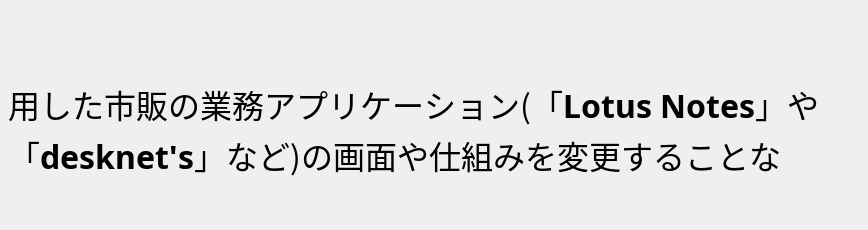用した市販の業務アプリケーション(「Lotus Notes」や「desknet's」など)の画面や仕組みを変更することな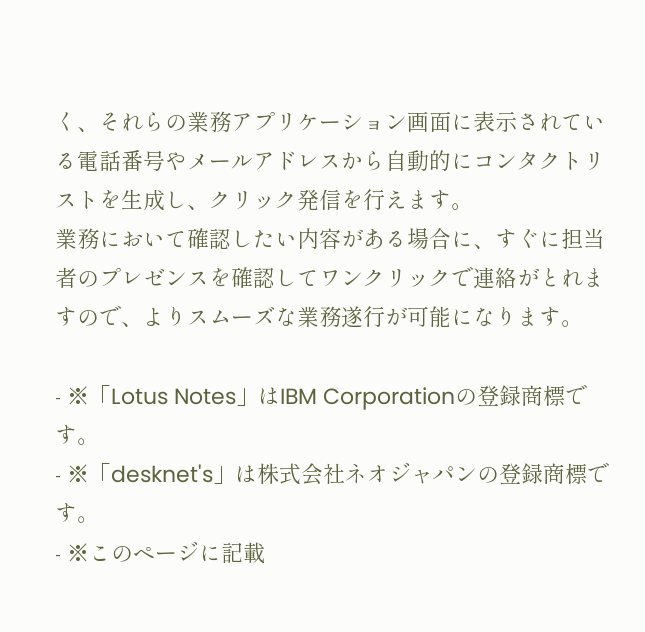く、それらの業務アプリケーション画面に表示されている電話番号やメールアドレスから自動的にコンタクトリストを生成し、クリック発信を行えます。
業務において確認したい内容がある場合に、すぐに担当者のプレゼンスを確認してワンクリックで連絡がとれますので、よりスムーズな業務遂行が可能になります。

- ※「Lotus Notes」はIBM Corporationの登録商標です。
- ※「desknet's」は株式会社ネオジャパンの登録商標です。
- ※このページに記載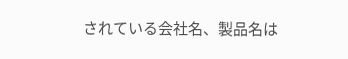されている会社名、製品名は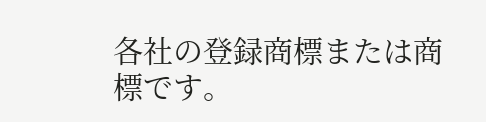各社の登録商標または商標です。